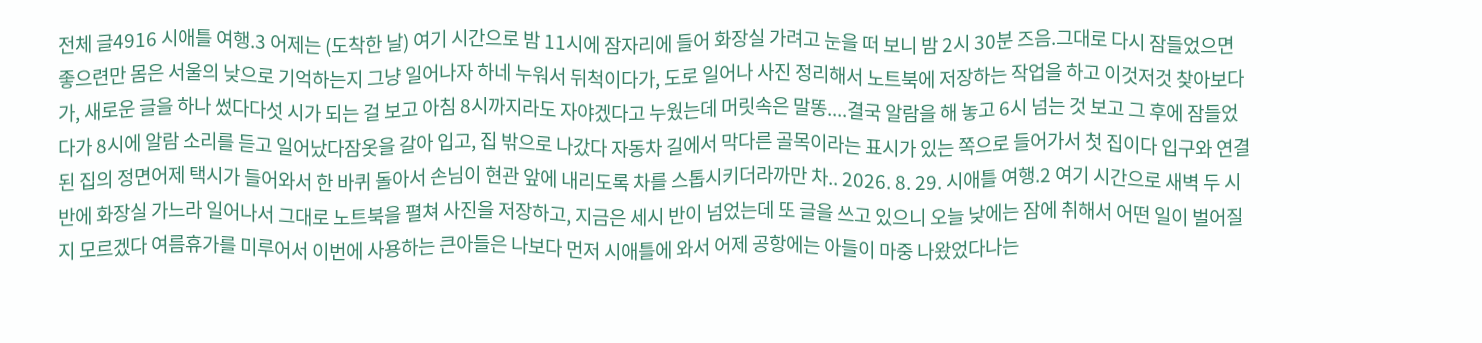전체 글4916 시애틀 여행.3 어제는 (도착한 날) 여기 시간으로 밤 11시에 잠자리에 들어 화장실 가려고 눈을 떠 보니 밤 2시 30분 즈음.그대로 다시 잠들었으면 좋으련만 몸은 서울의 낮으로 기억하는지 그냥 일어나자 하네 누워서 뒤척이다가, 도로 일어나 사진 정리해서 노트북에 저장하는 작업을 하고 이것저것 찾아보다가, 새로운 글을 하나 썼다다섯 시가 되는 걸 보고 아침 8시까지라도 자야겠다고 누웠는데 머릿속은 말똥....결국 알람을 해 놓고 6시 넘는 것 보고 그 후에 잠들었다가 8시에 알람 소리를 듣고 일어났다잠옷을 갈아 입고, 집 밖으로 나갔다 자동차 길에서 막다른 골목이라는 표시가 있는 쪽으로 들어가서 첫 집이다 입구와 연결된 집의 정면어제 택시가 들어와서 한 바퀴 돌아서 손님이 현관 앞에 내리도록 차를 스톱시키더라까만 차.. 2026. 8. 29. 시애틀 여행.2 여기 시간으로 새벽 두 시 반에 화장실 가느라 일어나서 그대로 노트북을 펼쳐 사진을 저장하고, 지금은 세시 반이 넘었는데 또 글을 쓰고 있으니 오늘 낮에는 잠에 취해서 어떤 일이 벌어질지 모르겠다 여름휴가를 미루어서 이번에 사용하는 큰아들은 나보다 먼저 시애틀에 와서 어제 공항에는 아들이 마중 나왔었다나는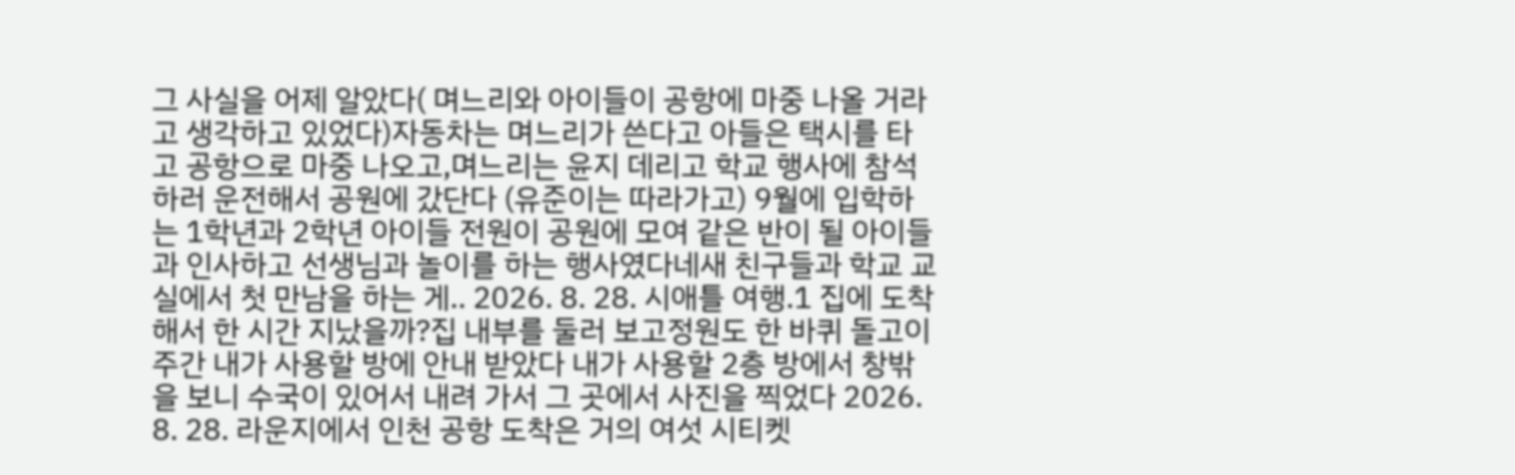그 사실을 어제 알았다( 며느리와 아이들이 공항에 마중 나올 거라고 생각하고 있었다)자동차는 며느리가 쓴다고 아들은 택시를 타고 공항으로 마중 나오고,며느리는 윤지 데리고 학교 행사에 참석하러 운전해서 공원에 갔단다 (유준이는 따라가고) 9월에 입학하는 1학년과 2학년 아이들 전원이 공원에 모여 같은 반이 될 아이들과 인사하고 선생님과 놀이를 하는 행사였다네새 친구들과 학교 교실에서 첫 만남을 하는 게.. 2026. 8. 28. 시애틀 여행.1 집에 도착해서 한 시간 지났을까?집 내부를 둘러 보고정원도 한 바퀴 돌고이 주간 내가 사용할 방에 안내 받았다 내가 사용할 2층 방에서 창밖을 보니 수국이 있어서 내려 가서 그 곳에서 사진을 찍었다 2026. 8. 28. 라운지에서 인천 공항 도착은 거의 여섯 시티켓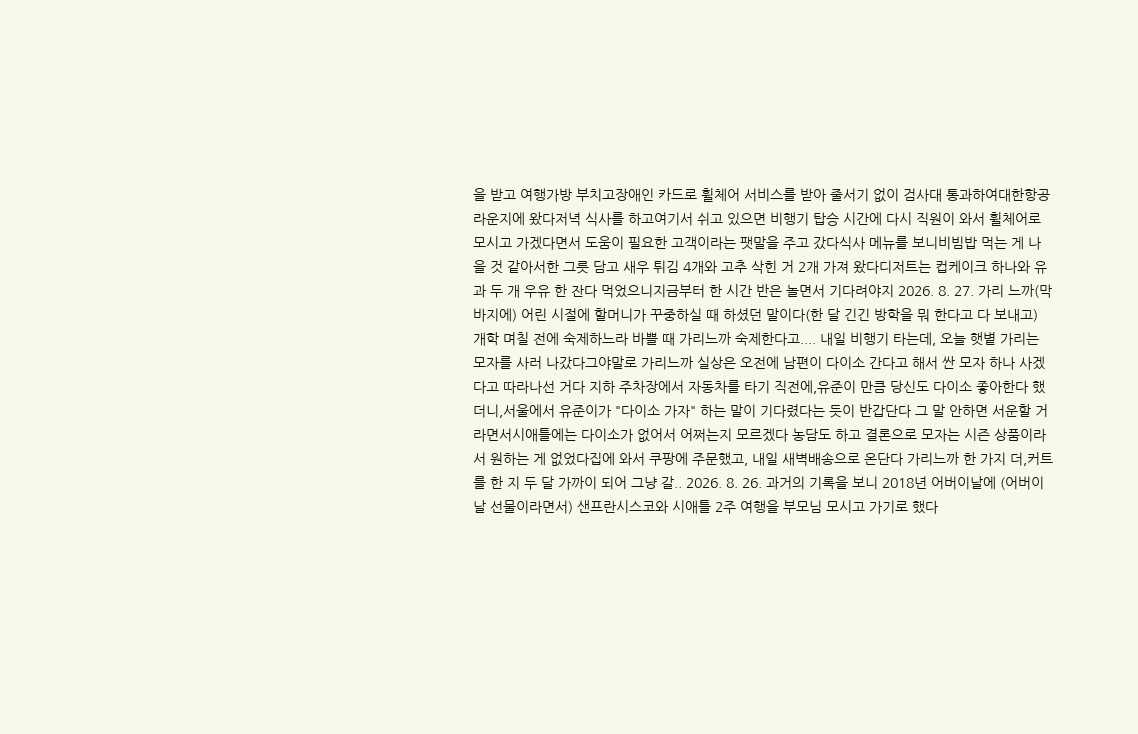을 받고 여행가방 부치고장애인 카드로 휠체어 서비스를 받아 줄서기 없이 검사대 통과하여대한항공 라운지에 왔다저녁 식사를 하고여기서 쉬고 있으면 비행기 탑승 시간에 다시 직원이 와서 휠체어로 모시고 가겠다면서 도움이 필요한 고객이라는 팻말을 주고 갔다식사 메뉴를 보니비빔밥 먹는 게 나을 것 같아서한 그릇 담고 새우 튀김 4개와 고추 삭힌 거 2개 가져 왔다디저트는 컵케이크 하나와 유과 두 개 우유 한 잔다 먹었으니지금부터 한 시간 반은 놀면서 기다려야지 2026. 8. 27. 가리 느까(막바지에) 어린 시절에 할머니가 꾸중하실 때 하셨던 말이다(한 달 긴긴 방학을 뭐 한다고 다 보내고) 개학 며칠 전에 숙제하느라 바쁠 때 가리느까 숙제한다고.... 내일 비행기 타는데, 오늘 햇볕 가리는 모자를 사러 나갔다그야말로 가리느까 실상은 오전에 남편이 다이소 간다고 해서 싼 모자 하나 사겠다고 따라나선 거다 지하 주차장에서 자동차를 타기 직전에,유준이 만큼 당신도 다이소 좋아한다 했더니,서울에서 유준이가 "다이소 가자" 하는 말이 기다렸다는 듯이 반갑단다 그 말 안하면 서운할 거라면서시애틀에는 다이소가 없어서 어쩌는지 모르겠다 농담도 하고 결론으로 모자는 시즌 상품이라서 원하는 게 없었다집에 와서 쿠팡에 주문했고, 내일 새벽배송으로 온단다 가리느까 한 가지 더,커트를 한 지 두 달 가까이 되어 그냥 갈.. 2026. 8. 26. 과거의 기록을 보니 2018년 어버이날에 (어버이날 선물이라면서) 샌프란시스코와 시애틀 2주 여행을 부모님 모시고 가기로 했다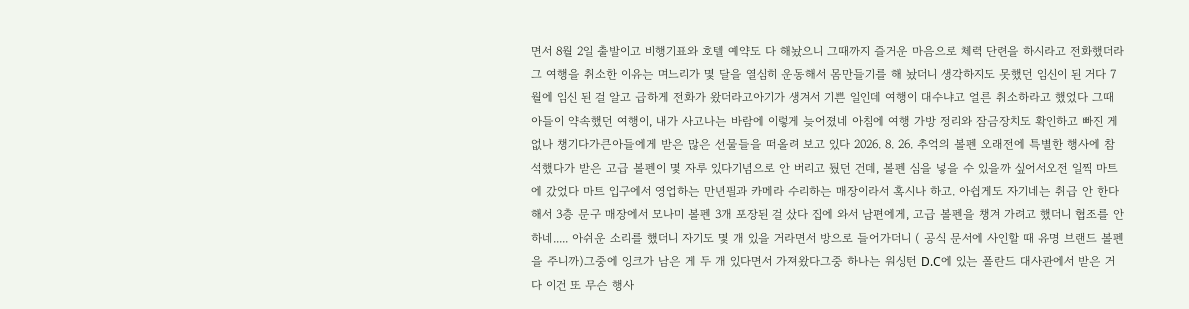면서 8월 2일 출발이고 비행기표와 호텔 예약도 다 해놨으니 그때까지 즐거운 마음으로 체력 단련을 하시라고 전화했더라 그 여행을 취소한 이유는 며느리가 몇 달을 열심히 운동해서 몸만들기를 해 놨더니 생각하지도 못했던 임신이 된 거다 7월에 임신 된 걸 알고 급하게 전화가 왔더라고아기가 생겨서 기쁜 일인데 여행이 대수냐고 얼른 취소하라고 했었다 그때 아들이 약속했던 여행이, 내가 사고나는 바람에 이렇게 늦어졌네 아침에 여행 가방 정리와 잠금장치도 확인하고 빠진 게 없나 챙기다가큰아들에게 받은 많은 선물들을 떠올려 보고 있다 2026. 8. 26. 추억의 볼펜 오래전에 특별한 행사에 참석했다가 받은 고급 볼펜이 몇 자루 있다기념으로 안 버리고 뒀던 건데, 볼펜 심을 넣을 수 있을까 싶어서오전 일찍 마트에 갔었다 마트 입구에서 영업하는 만년필과 카메라 수리하는 매장이라서 혹시나 하고. 아쉽게도 자기네는 취급 안 한다 해서 3층 문구 매장에서 모나미 볼펜 3개 포장된 걸 샀다 집에 와서 남편에게, 고급 볼펜을 챙겨 가려고 했더니 협조를 안 하네..... 아쉬운 소리를 했더니 자기도 몇 개 있을 거라면서 방으로 들어가더니 ( 공식 문서에 사인할 때 유명 브랜드 볼펜을 주니까)그중에 잉크가 남은 게 두 개 있다면서 가져왔다그중 하나는 워싱턴 D.C에 있는 폴란드 대사관에서 받은 거다 이건 또 무슨 행사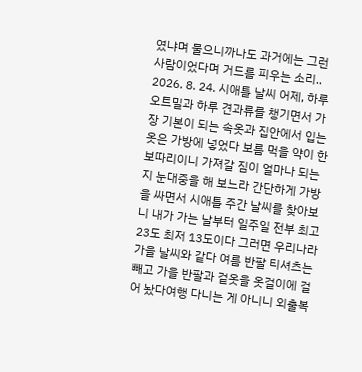였냐며 물으니까나도 과거에는 그런 사람이었다며 거드름 피우는 소리.. 2026. 8. 24. 시애틀 날씨 어제, 하루 오트밀과 하루 견과류를 챙기면서 가장 기본이 되는 속옷과 집안에서 입는 옷은 가방에 넣었다 보름 먹을 약이 한 보따리이니 가져갈 짐이 얼마나 되는지 눈대중을 해 보느라 간단하게 가방을 싸면서 시애틀 주간 날씨를 찾아보니 내가 가는 날부터 일주일 전부 최고 23도 최저 13도이다 그러면 우리나라 가을 날씨와 같다 여름 반팔 티셔츠는 빼고 가을 반팔과 겉옷을 옷걸이에 걸어 놨다여행 다니는 게 아니니 외출복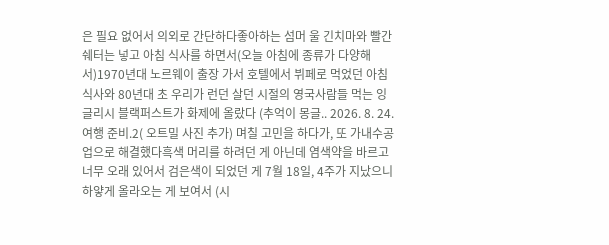은 필요 없어서 의외로 간단하다좋아하는 섬머 울 긴치마와 빨간 쉐터는 넣고 아침 식사를 하면서(오늘 아침에 종류가 다양해서)1970년대 노르웨이 출장 가서 호텔에서 뷔페로 먹었던 아침 식사와 80년대 초 우리가 런던 살던 시절의 영국사람들 먹는 잉글리시 블랙퍼스트가 화제에 올랐다 (추억이 몽글.. 2026. 8. 24. 여행 준비.2( 오트밀 사진 추가) 며칠 고민을 하다가, 또 가내수공업으로 해결했다흑색 머리를 하려던 게 아닌데 염색약을 바르고 너무 오래 있어서 검은색이 되었던 게 7월 18일, 4주가 지났으니 하얗게 올라오는 게 보여서 (시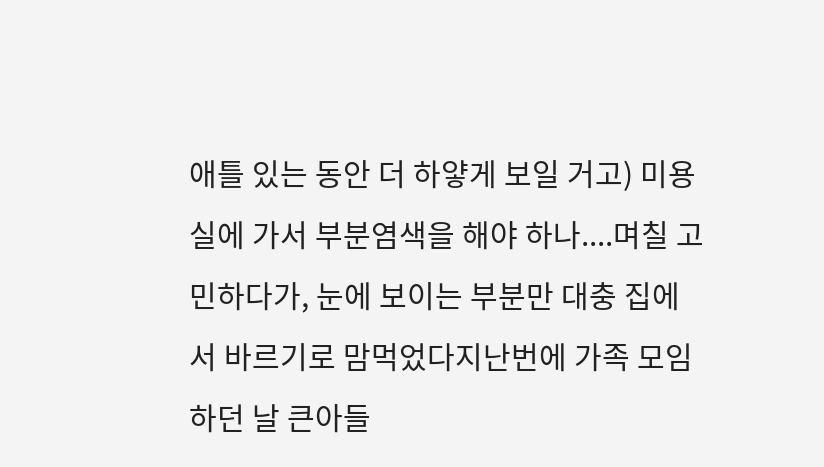애틀 있는 동안 더 하얗게 보일 거고) 미용실에 가서 부분염색을 해야 하나....며칠 고민하다가, 눈에 보이는 부분만 대충 집에서 바르기로 맘먹었다지난번에 가족 모임하던 날 큰아들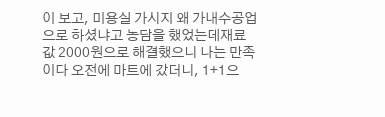이 보고, 미용실 가시지 왜 가내수공업으로 하셨냐고 농담을 했었는데재료값 2000원으로 해결했으니 나는 만족이다 오전에 마트에 갔더니, 1+1으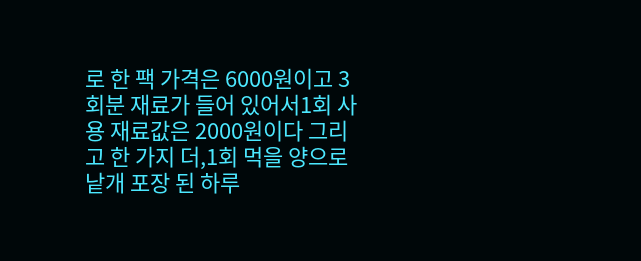로 한 팩 가격은 6000원이고 3회분 재료가 들어 있어서1회 사용 재료값은 2000원이다 그리고 한 가지 더,1회 먹을 양으로 낱개 포장 된 하루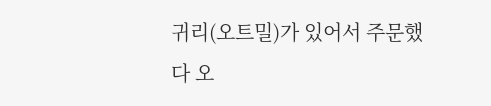귀리(오트밀)가 있어서 주문했다 오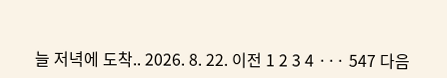늘 저녁에 도착.. 2026. 8. 22. 이전 1 2 3 4 ··· 547 다음